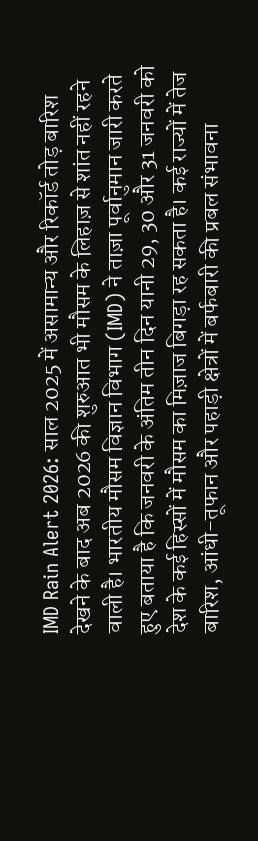IMD Rain Alert 2026: साल 2025 में असामान्य और रिकॉर्ड तोड़ बारिश देखने के बाद अब 2026 की शुरुआत भी मौसम के लिहाज़ से शांत नहीं रहने वाली है। भारतीय मौसम विज्ञान विभाग (IMD) ने ताज़ा पूर्वानुमान जारी करते हुए बताया है कि जनवरी के अंतिम तीन दिन यानी 29, 30 और 31 जनवरी को देश के कई हिस्सों में मौसम का मिज़ाज बिगड़ा रह सकता है। कई राज्यों में तेज बारिश, आंधी-तूफान और पहाड़ी क्षेत्रों में बर्फबारी की प्रबल संभावना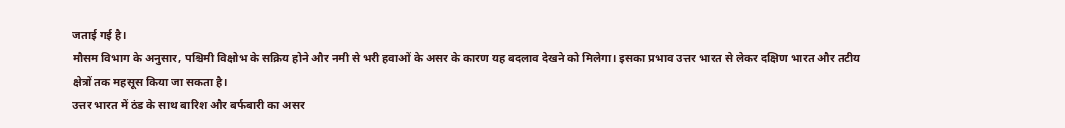जताई गई है।
मौसम विभाग के अनुसार, पश्चिमी विक्षोभ के सक्रिय होने और नमी से भरी हवाओं के असर के कारण यह बदलाव देखने को मिलेगा। इसका प्रभाव उत्तर भारत से लेकर दक्षिण भारत और तटीय क्षेत्रों तक महसूस किया जा सकता है।
उत्तर भारत में ठंड के साथ बारिश और बर्फबारी का असर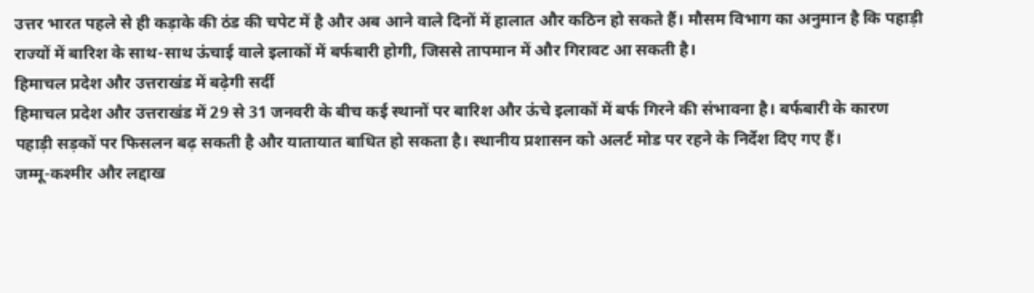उत्तर भारत पहले से ही कड़ाके की ठंड की चपेट में है और अब आने वाले दिनों में हालात और कठिन हो सकते हैं। मौसम विभाग का अनुमान है कि पहाड़ी राज्यों में बारिश के साथ-साथ ऊंचाई वाले इलाकों में बर्फबारी होगी, जिससे तापमान में और गिरावट आ सकती है।
हिमाचल प्रदेश और उत्तराखंड में बढ़ेगी सर्दी
हिमाचल प्रदेश और उत्तराखंड में 29 से 31 जनवरी के बीच कई स्थानों पर बारिश और ऊंचे इलाकों में बर्फ गिरने की संभावना है। बर्फबारी के कारण पहाड़ी सड़कों पर फिसलन बढ़ सकती है और यातायात बाधित हो सकता है। स्थानीय प्रशासन को अलर्ट मोड पर रहने के निर्देश दिए गए हैं।
जम्मू-कश्मीर और लद्दाख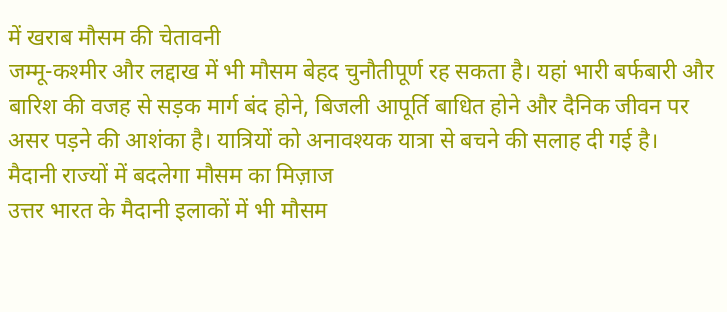में खराब मौसम की चेतावनी
जम्मू-कश्मीर और लद्दाख में भी मौसम बेहद चुनौतीपूर्ण रह सकता है। यहां भारी बर्फबारी और बारिश की वजह से सड़क मार्ग बंद होने, बिजली आपूर्ति बाधित होने और दैनिक जीवन पर असर पड़ने की आशंका है। यात्रियों को अनावश्यक यात्रा से बचने की सलाह दी गई है।
मैदानी राज्यों में बदलेगा मौसम का मिज़ाज
उत्तर भारत के मैदानी इलाकों में भी मौसम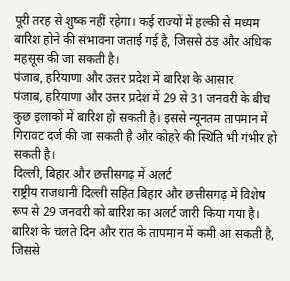पूरी तरह से शुष्क नहीं रहेगा। कई राज्यों में हल्की से मध्यम बारिश होने की संभावना जताई गई है, जिससे ठंड और अधिक महसूस की जा सकती है।
पंजाब, हरियाणा और उत्तर प्रदेश में बारिश के आसार
पंजाब, हरियाणा और उत्तर प्रदेश में 29 से 31 जनवरी के बीच कुछ इलाकों में बारिश हो सकती है। इससे न्यूनतम तापमान में गिरावट दर्ज की जा सकती है और कोहरे की स्थिति भी गंभीर हो सकती है।
दिल्ली, बिहार और छत्तीसगढ़ में अलर्ट
राष्ट्रीय राजधानी दिल्ली सहित बिहार और छत्तीसगढ़ में विशेष रूप से 29 जनवरी को बारिश का अलर्ट जारी किया गया है। बारिश के चलते दिन और रात के तापमान में कमी आ सकती है, जिससे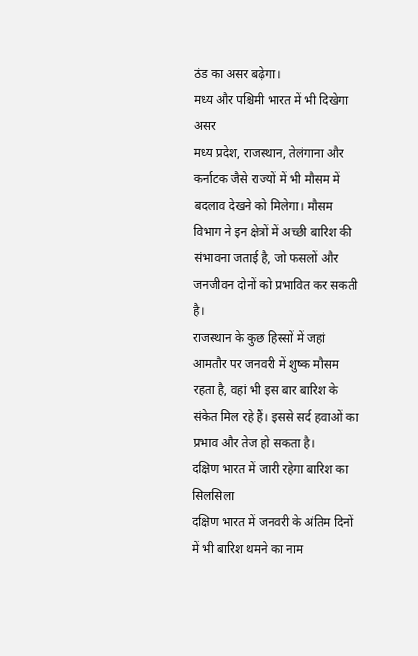ठंड का असर बढ़ेगा।
मध्य और पश्चिमी भारत में भी दिखेगा असर
मध्य प्रदेश, राजस्थान, तेलंगाना और कर्नाटक जैसे राज्यों में भी मौसम में बदलाव देखने को मिलेगा। मौसम विभाग ने इन क्षेत्रों में अच्छी बारिश की संभावना जताई है, जो फसलों और जनजीवन दोनों को प्रभावित कर सकती है।
राजस्थान के कुछ हिस्सों में जहां आमतौर पर जनवरी में शुष्क मौसम रहता है, वहां भी इस बार बारिश के संकेत मिल रहे हैं। इससे सर्द हवाओं का प्रभाव और तेज हो सकता है।
दक्षिण भारत में जारी रहेगा बारिश का सिलसिला
दक्षिण भारत में जनवरी के अंतिम दिनों में भी बारिश थमने का नाम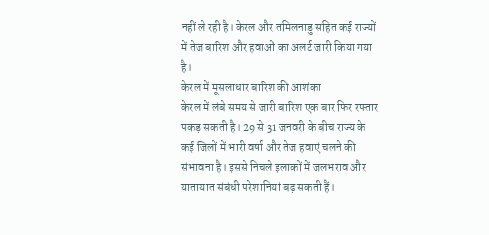नहीं ले रही है। केरल और तमिलनाडु सहित कई राज्यों में तेज बारिश और हवाओं का अलर्ट जारी किया गया है।
केरल में मूसलाधार बारिश की आशंका
केरल में लंबे समय से जारी बारिश एक बार फिर रफ्तार पकड़ सकती है। 29 से 31 जनवरी के बीच राज्य के कई जिलों में भारी वर्षा और तेज हवाएं चलने की संभावना है। इससे निचले इलाकों में जलभराव और यातायात संबंधी परेशानियां बढ़ सकती हैं।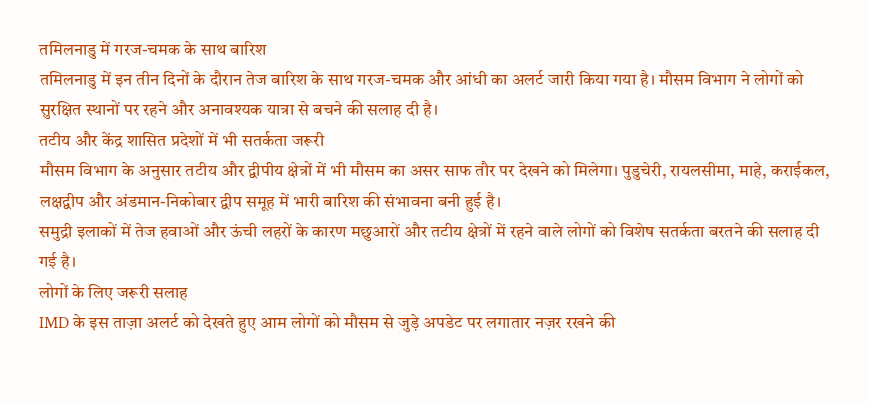तमिलनाडु में गरज-चमक के साथ बारिश
तमिलनाडु में इन तीन दिनों के दौरान तेज बारिश के साथ गरज-चमक और आंधी का अलर्ट जारी किया गया है। मौसम विभाग ने लोगों को सुरक्षित स्थानों पर रहने और अनावश्यक यात्रा से बचने की सलाह दी है।
तटीय और केंद्र शासित प्रदेशों में भी सतर्कता जरूरी
मौसम विभाग के अनुसार तटीय और द्वीपीय क्षेत्रों में भी मौसम का असर साफ तौर पर देखने को मिलेगा। पुडुचेरी, रायलसीमा, माहे, कराईकल, लक्षद्वीप और अंडमान-निकोबार द्वीप समूह में भारी बारिश की संभावना बनी हुई है।
समुद्री इलाकों में तेज हवाओं और ऊंची लहरों के कारण मछुआरों और तटीय क्षेत्रों में रहने वाले लोगों को विशेष सतर्कता बरतने की सलाह दी गई है।
लोगों के लिए जरूरी सलाह
IMD के इस ताज़ा अलर्ट को देखते हुए आम लोगों को मौसम से जुड़े अपडेट पर लगातार नज़र रखने की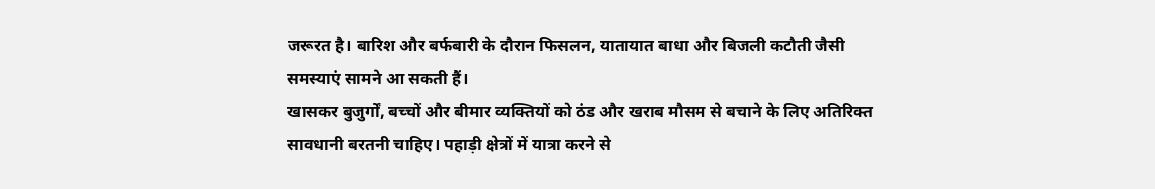जरूरत है। बारिश और बर्फबारी के दौरान फिसलन, यातायात बाधा और बिजली कटौती जैसी समस्याएं सामने आ सकती हैं।
खासकर बुजुर्गों, बच्चों और बीमार व्यक्तियों को ठंड और खराब मौसम से बचाने के लिए अतिरिक्त सावधानी बरतनी चाहिए। पहाड़ी क्षेत्रों में यात्रा करने से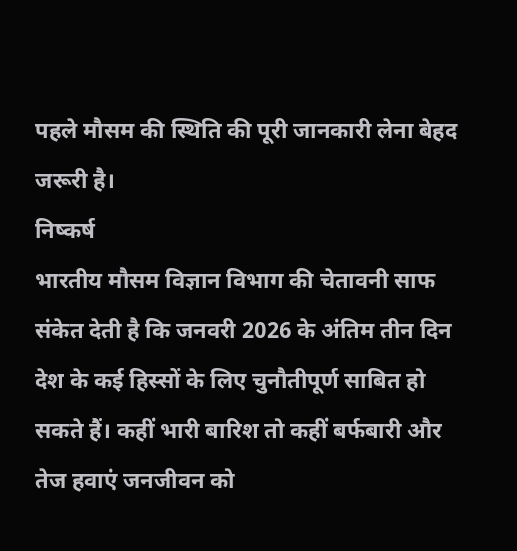पहले मौसम की स्थिति की पूरी जानकारी लेना बेहद जरूरी है।
निष्कर्ष
भारतीय मौसम विज्ञान विभाग की चेतावनी साफ संकेत देती है कि जनवरी 2026 के अंतिम तीन दिन देश के कई हिस्सों के लिए चुनौतीपूर्ण साबित हो सकते हैं। कहीं भारी बारिश तो कहीं बर्फबारी और तेज हवाएं जनजीवन को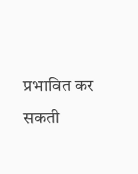प्रभावित कर सकती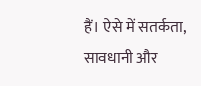हैं। ऐसे में सतर्कता, सावधानी और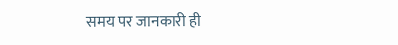समय पर जानकारी ही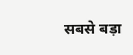सबसे बड़ा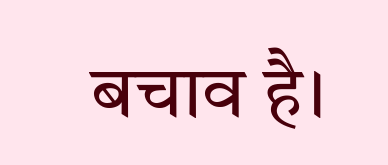बचाव है।